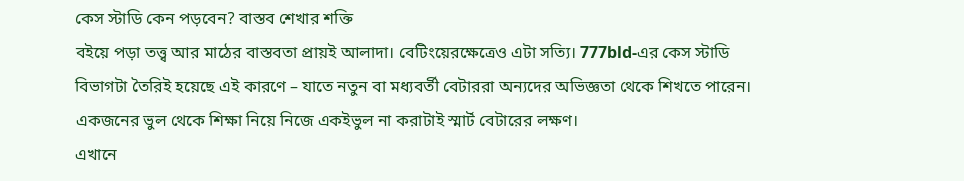কেস স্টাডি কেন পড়বেন? বাস্তব শেখার শক্তি
বইয়ে পড়া তত্ত্ব আর মাঠের বাস্তবতা প্রায়ই আলাদা। বেটিংয়েরক্ষেত্রেও এটা সত্যি। 777bld-এর কেস স্টাডি বিভাগটা তৈরিই হয়েছে এই কারণে – যাতে নতুন বা মধ্যবর্তী বেটাররা অন্যদের অভিজ্ঞতা থেকে শিখতে পারেন। একজনের ভুল থেকে শিক্ষা নিয়ে নিজে একইভুল না করাটাই স্মার্ট বেটারের লক্ষণ।
এখানে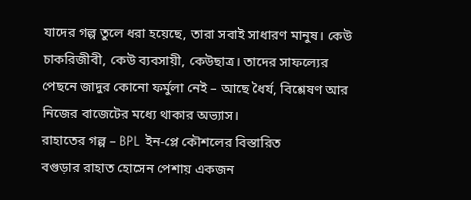যাদের গল্প তুলে ধরা হয়েছে, তারা সবাই সাধারণ মানুষ। কেউ চাকরিজীবী, কেউ ব্যবসায়ী, কেউছাত্র। তাদের সাফল্যের পেছনে জাদুর কোনো ফর্মুলা নেই – আছে ধৈর্য, বিশ্লেষণ আর নিজের বাজেটের মধ্যে থাকার অভ্যাস।
রাহাতের গল্প – BPL ইন-প্লে কৌশলের বিস্তারিত
বগুড়ার রাহাত হোসেন পেশায় একজন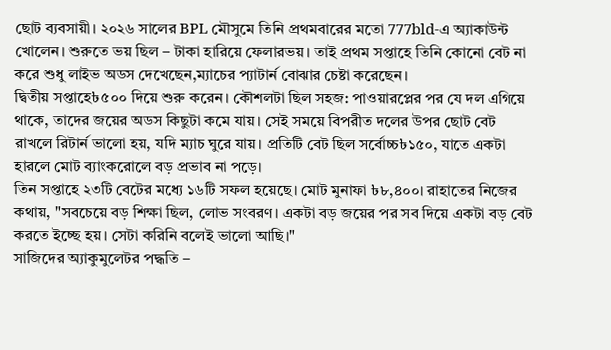ছোট ব্যবসায়ী। ২০২৬ সালের BPL মৌসুমে তিনি প্রথমবারের মতো 777bld-এ অ্যাকাউন্ট খোলেন। শুরুতে ভয় ছিল – টাকা হারিয়ে ফেলারভয়। তাই প্রথম সপ্তাহে তিনি কোনো বেট না করে শুধু লাইভ অডস দেখেছেন,ম্যাচের প্যাটার্ন বোঝার চেষ্টা করেছেন।
দ্বিতীয় সপ্তাহে৳৫০০ দিয়ে শুরু করেন। কৌশলটা ছিল সহজ: পাওয়ারপ্লের পর যে দল এগিয়ে থাকে, তাদের জয়ের অডস কিছুটা কমে যায়। সেই সময়ে বিপরীত দলের উপর ছোট বেট রাখলে রিটার্ন ভালো হয়, যদি ম্যাচ ঘুরে যায়। প্রতিটি বেট ছিল সর্বোচ্চ৳১৫০, যাতে একটা হারলে মোট ব্যাংকরোলে বড় প্রভাব না পড়ে।
তিন সপ্তাহে ২৩টি বেটের মধ্যে ১৬টি সফল হয়েছে। মোট মুনাফা ৳৮,৪০০। রাহাতের নিজের কথায়, "সবচেয়ে বড় শিক্ষা ছিল, লোভ সংবরণ। একটা বড় জয়ের পর সব দিয়ে একটা বড় বেট করতে ইচ্ছে হয়। সেটা করিনি বলেই ভালো আছি।"
সাজিদের অ্যাকুমুলেটর পদ্ধতি –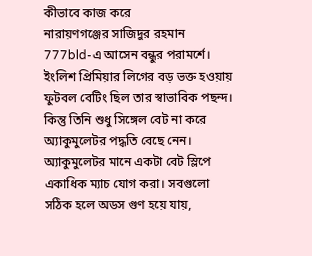কীভাবে কাজ করে
নারায়ণগঞ্জের সাজিদুর রহমান 777bld-এ আসেন বন্ধুর পরামর্শে। ইংলিশ প্রিমিয়ার লিগের বড় ভক্ত হওয়ায় ফুটবল বেটিং ছিল তার স্বাভাবিক পছন্দ। কিন্তু তিনি শুধু সিঙ্গেল বেট না করে অ্যাকুমুলেটর পদ্ধতি বেছে নেন।
অ্যাকুমুলেটর মানে একটা বেট স্লিপে একাধিক ম্যাচ যোগ করা। সবগুলো সঠিক হলে অডস গুণ হয়ে যায়,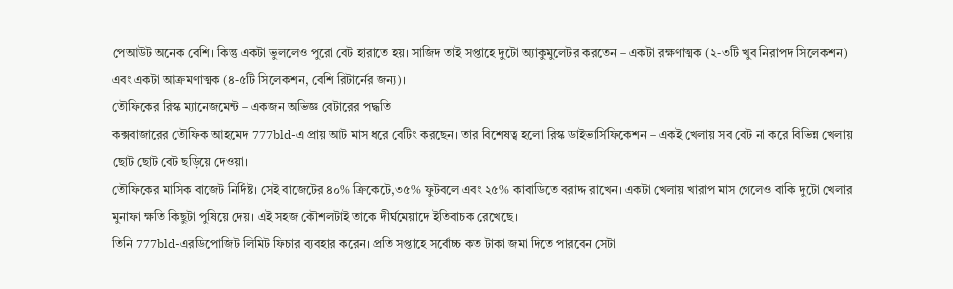পেআউট অনেক বেশি। কিন্তু একটা ভুললেও পুরো বেট হারাতে হয়। সাজিদ তাই সপ্তাহে দুটো অ্যাকুমুলেটর করতেন – একটা রক্ষণাত্মক (২-৩টি খুব নিরাপদ সিলেকশন) এবং একটা আক্রমণাত্মক (৪-৫টি সিলেকশন, বেশি রিটার্নের জন্য)।
তৌফিকের রিস্ক ম্যানেজমেন্ট – একজন অভিজ্ঞ বেটারের পদ্ধতি
কক্সবাজারের তৌফিক আহমেদ 777bld-এ প্রায় আট মাস ধরে বেটিং করছেন। তার বিশেষত্ব হলো রিস্ক ডাইভার্সিফিকেশন – একই খেলায় সব বেট না করে বিভিন্ন খেলায় ছোট ছোট বেট ছড়িয়ে দেওয়া।
তৌফিকের মাসিক বাজেট নির্দিষ্ট। সেই বাজেটের ৪০% ক্রিকেটে,৩৫% ফুটবলে এবং ২৫% কাবাডিতে বরাদ্দ রাখেন। একটা খেলায় খারাপ মাস গেলেও বাকি দুটো খেলার মুনাফা ক্ষতি কিছুটা পুষিয়ে দেয়। এই সহজ কৌশলটাই তাকে দীর্ঘমেয়াদে ইতিবাচক রেখেছে।
তিনি 777bld-এরডিপোজিট লিমিট ফিচার ব্যবহার করেন। প্রতি সপ্তাহে সর্বোচ্চ কত টাকা জমা দিতে পারবেন সেটা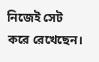নিজেই সেট করে রেখেছেন।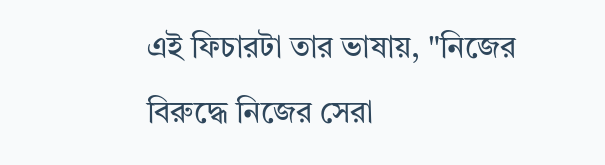এই ফিচারটা তার ভাষায়, "নিজের বিরুদ্ধে নিজের সেরা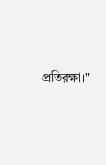প্রতিরক্ষা।"